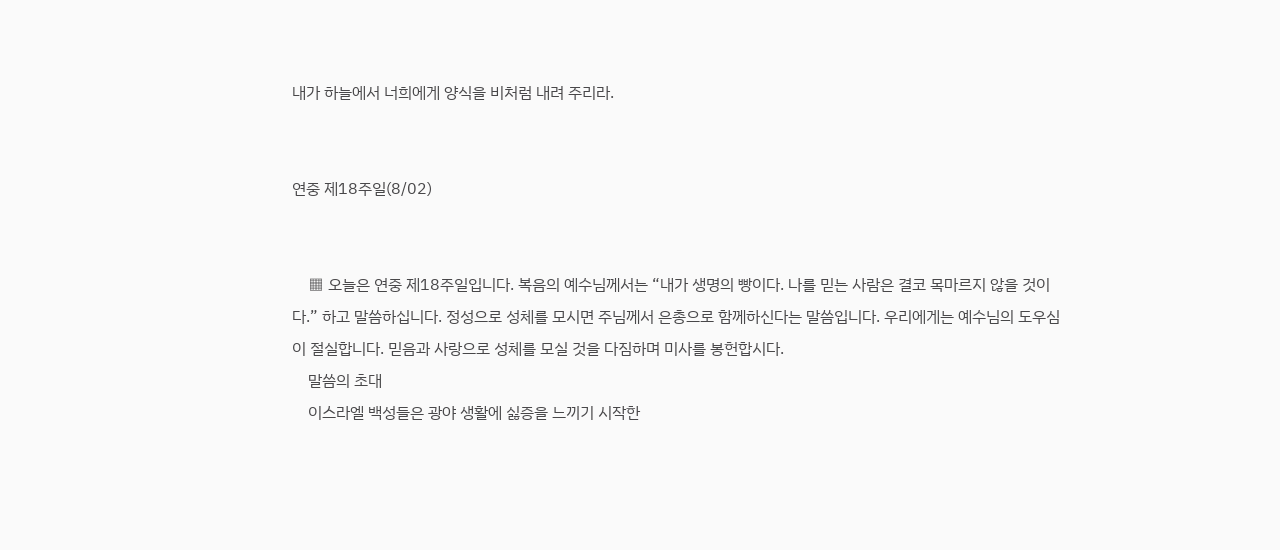내가 하늘에서 너희에게 양식을 비처럼 내려 주리라.


연중 제18주일(8/02)


    ▦ 오늘은 연중 제18주일입니다. 복음의 예수님께서는 “내가 생명의 빵이다. 나를 믿는 사람은 결코 목마르지 않을 것이다.” 하고 말씀하십니다. 정성으로 성체를 모시면 주님께서 은총으로 함께하신다는 말씀입니다. 우리에게는 예수님의 도우심이 절실합니다. 믿음과 사랑으로 성체를 모실 것을 다짐하며 미사를 봉헌합시다.
    말씀의 초대
    이스라엘 백성들은 광야 생활에 싫증을 느끼기 시작한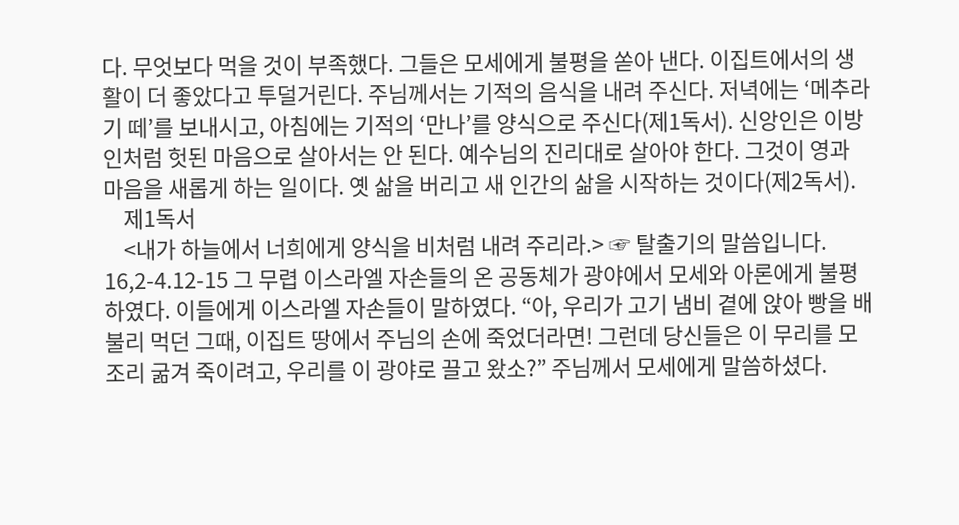다. 무엇보다 먹을 것이 부족했다. 그들은 모세에게 불평을 쏟아 낸다. 이집트에서의 생활이 더 좋았다고 투덜거린다. 주님께서는 기적의 음식을 내려 주신다. 저녁에는 ‘메추라기 떼’를 보내시고, 아침에는 기적의 ‘만나’를 양식으로 주신다(제1독서). 신앙인은 이방인처럼 헛된 마음으로 살아서는 안 된다. 예수님의 진리대로 살아야 한다. 그것이 영과 마음을 새롭게 하는 일이다. 옛 삶을 버리고 새 인간의 삶을 시작하는 것이다(제2독서).
    제1독서
    <내가 하늘에서 너희에게 양식을 비처럼 내려 주리라.> ☞ 탈출기의 말씀입니다. 16,2-4.12-15 그 무렵 이스라엘 자손들의 온 공동체가 광야에서 모세와 아론에게 불평하였다. 이들에게 이스라엘 자손들이 말하였다. “아, 우리가 고기 냄비 곁에 앉아 빵을 배불리 먹던 그때, 이집트 땅에서 주님의 손에 죽었더라면! 그런데 당신들은 이 무리를 모조리 굶겨 죽이려고, 우리를 이 광야로 끌고 왔소?” 주님께서 모세에게 말씀하셨다.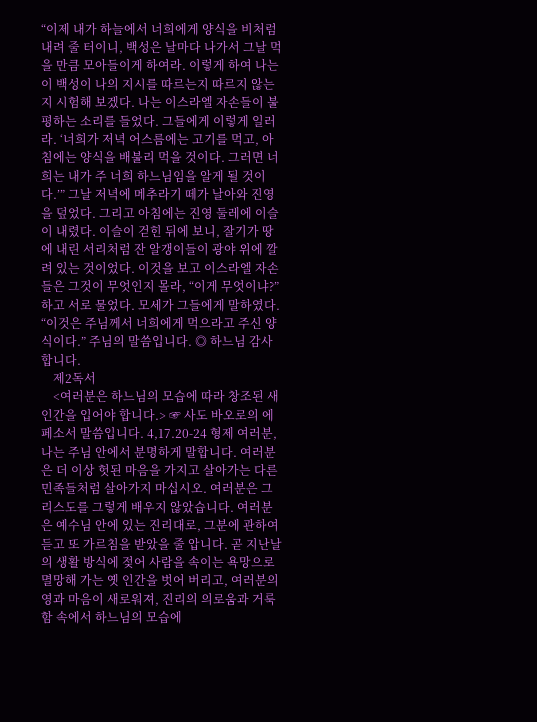“이제 내가 하늘에서 너희에게 양식을 비처럼 내려 줄 터이니, 백성은 날마다 나가서 그날 먹을 만큼 모아들이게 하여라. 이렇게 하여 나는 이 백성이 나의 지시를 따르는지 따르지 않는지 시험해 보겠다. 나는 이스라엘 자손들이 불평하는 소리를 들었다. 그들에게 이렇게 일러라. ‘너희가 저녁 어스름에는 고기를 먹고, 아침에는 양식을 배불리 먹을 것이다. 그러면 너희는 내가 주 너희 하느님임을 알게 될 것이다.’” 그날 저녁에 메추라기 떼가 날아와 진영을 덮었다. 그리고 아침에는 진영 둘레에 이슬이 내렸다. 이슬이 걷힌 뒤에 보니, 잘기가 땅에 내린 서리처럼 잔 알갱이들이 광야 위에 깔려 있는 것이었다. 이것을 보고 이스라엘 자손들은 그것이 무엇인지 몰라, “이게 무엇이냐?” 하고 서로 물었다. 모세가 그들에게 말하였다. “이것은 주님께서 너희에게 먹으라고 주신 양식이다.” 주님의 말씀입니다. ◎ 하느님 감사합니다.
    제2독서
    <여러분은 하느님의 모습에 따라 창조된 새 인간을 입어야 합니다.> ☞ 사도 바오로의 에페소서 말씀입니다. 4,17.20-24 형제 여러분, 나는 주님 안에서 분명하게 말합니다. 여러분은 더 이상 헛된 마음을 가지고 살아가는 다른 민족들처럼 살아가지 마십시오. 여러분은 그리스도를 그렇게 배우지 않았습니다. 여러분은 예수님 안에 있는 진리대로, 그분에 관하여 듣고 또 가르침을 받았을 줄 압니다. 곧 지난날의 생활 방식에 젖어 사람을 속이는 욕망으로 멸망해 가는 옛 인간을 벗어 버리고, 여러분의 영과 마음이 새로워져, 진리의 의로움과 거룩함 속에서 하느님의 모습에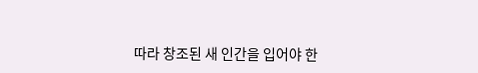따라 창조된 새 인간을 입어야 한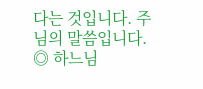다는 것입니다. 주님의 말씀입니다. ◎ 하느님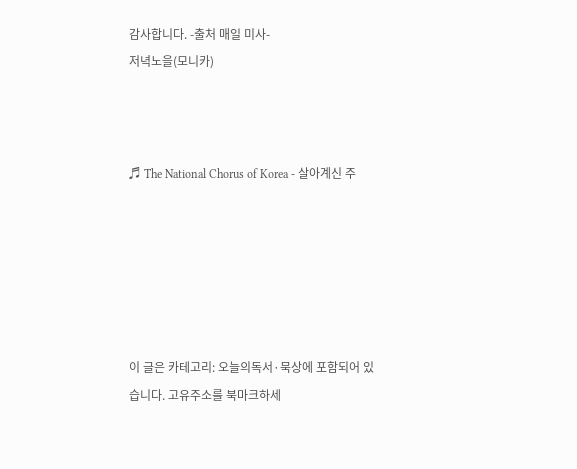감사합니다. -출처 매일 미사-
저녁노을(모니카)



♬ The National Chorus of Korea - 살아계신 주






이 글은 카테고리: 오늘의독서·묵상에 포함되어 있습니다. 고유주소를 북마크하세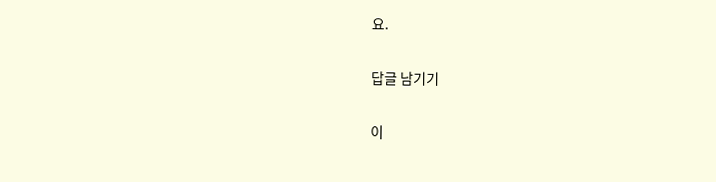요.

답글 남기기

이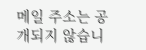메일 주소는 공개되지 않습니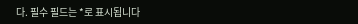다. 필수 필드는 *로 표시됩니다